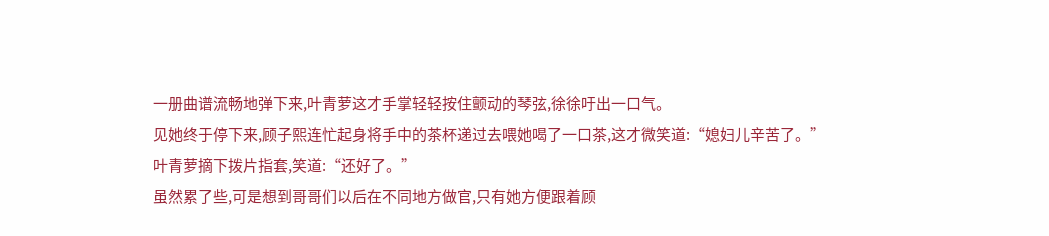一册曲谱流畅地弹下来,叶青萝这才手掌轻轻按住颤动的琴弦,徐徐吁出一口气。
见她终于停下来,顾子熙连忙起身将手中的茶杯递过去喂她喝了一口茶,这才微笑道:“媳妇儿辛苦了。”
叶青萝摘下拨片指套,笑道:“还好了。”
虽然累了些,可是想到哥哥们以后在不同地方做官,只有她方便跟着顾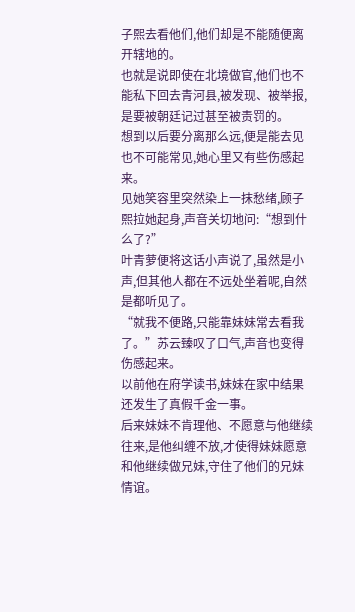子熙去看他们,他们却是不能随便离开辖地的。
也就是说即使在北境做官,他们也不能私下回去青河县,被发现、被举报,是要被朝廷记过甚至被责罚的。
想到以后要分离那么远,便是能去见也不可能常见,她心里又有些伤感起来。
见她笑容里突然染上一抹愁绪,顾子熙拉她起身,声音关切地问:“想到什么了?”
叶青萝便将这话小声说了,虽然是小声,但其他人都在不远处坐着呢,自然是都听见了。
“就我不便路,只能靠妹妹常去看我了。”苏云臻叹了口气,声音也变得伤感起来。
以前他在府学读书,妹妹在家中结果还发生了真假千金一事。
后来妹妹不肯理他、不愿意与他继续往来,是他纠缠不放,才使得妹妹愿意和他继续做兄妹,守住了他们的兄妹情谊。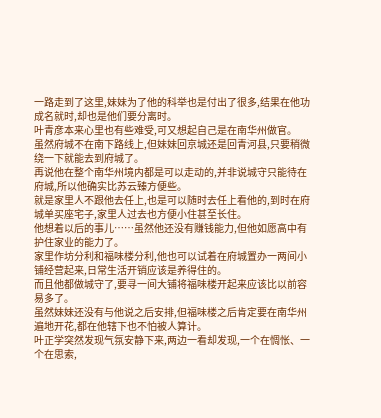一路走到了这里,妹妹为了他的科举也是付出了很多,结果在他功成名就时,却也是他们要分离时。
叶青彦本来心里也有些难受,可又想起自己是在南华州做官。
虽然府城不在南下路线上,但妹妹回京城还是回青河县,只要稍微绕一下就能去到府城了。
再说他在整个南华州境内都是可以走动的,并非说城守只能待在府城,所以他确实比苏云臻方便些。
就是家里人不跟他去任上,也是可以随时去任上看他的,到时在府城单买座宅子,家里人过去也方便小住甚至长住。
他想着以后的事儿……虽然他还没有赚钱能力,但他如愿高中有护住家业的能力了。
家里作坊分利和福味楼分利,他也可以试着在府城置办一两间小铺经营起来,日常生活开销应该是养得住的。
而且他都做城守了,要寻一间大铺将福味楼开起来应该比以前容易多了。
虽然妹妹还没有与他说之后安排,但福味楼之后肯定要在南华州遍地开花,都在他辖下也不怕被人算计。
叶正学突然发现气氛安静下来,两边一看却发现,一个在惆怅、一个在思索,